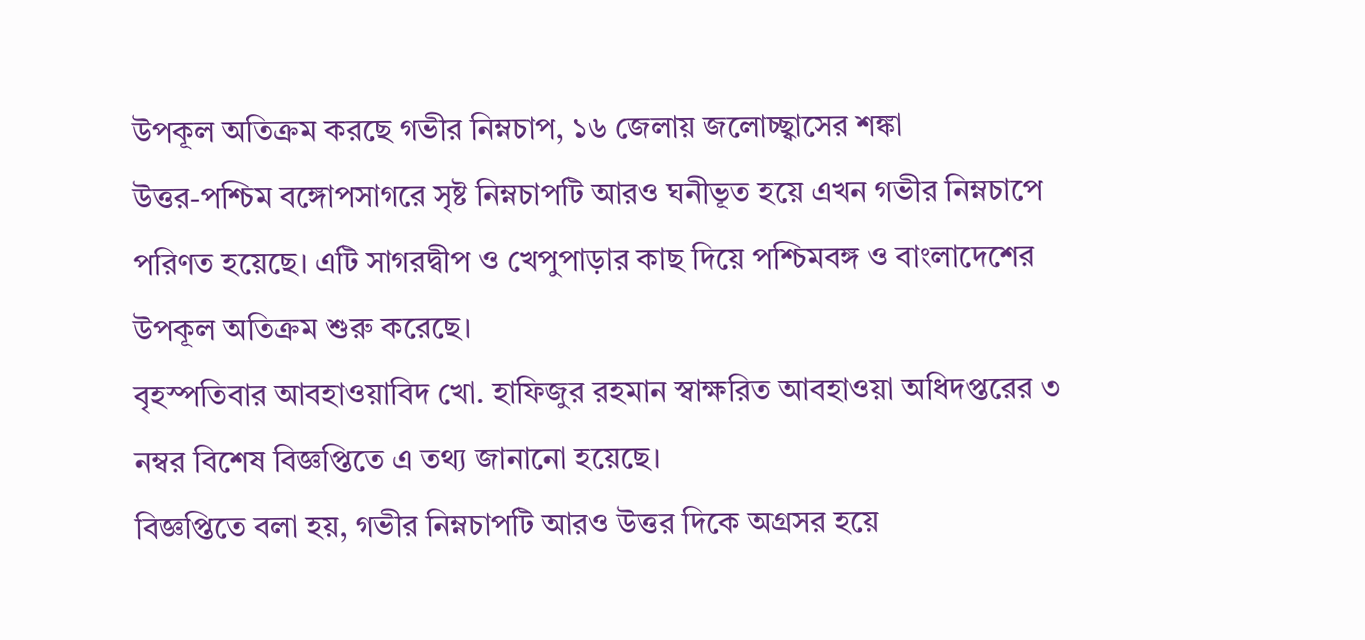উপকূল অতিক্রম করছে গভীর নিম্নচাপ, ১৬ জেলায় জলোচ্ছ্বাসের শঙ্কা
উত্তর-পশ্চিম বঙ্গোপসাগরে সৃষ্ট নিম্নচাপটি আরও ঘনীভূত হয়ে এখন গভীর নিম্নচাপে পরিণত হয়েছে। এটি সাগরদ্বীপ ও খেপুপাড়ার কাছ দিয়ে পশ্চিমবঙ্গ ও বাংলাদেশের উপকূল অতিক্রম শুরু করেছে।
বৃহস্পতিবার আবহাওয়াবিদ খো. হাফিজুর রহমান স্বাক্ষরিত আবহাওয়া অধিদপ্তরের ৩ নম্বর বিশেষ বিজ্ঞপ্তিতে এ তথ্য জানানো হয়েছে।
বিজ্ঞপ্তিতে বলা হয়, গভীর নিম্নচাপটি আরও উত্তর দিকে অগ্রসর হয়ে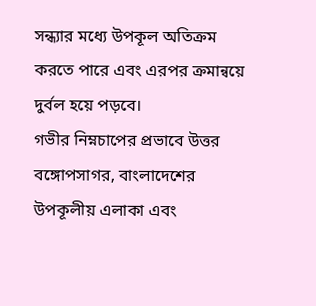সন্ধ্যার মধ্যে উপকূল অতিক্রম করতে পারে এবং এরপর ক্রমান্বয়ে দুর্বল হয়ে পড়বে।
গভীর নিম্নচাপের প্রভাবে উত্তর বঙ্গোপসাগর, বাংলাদেশের উপকূলীয় এলাকা এবং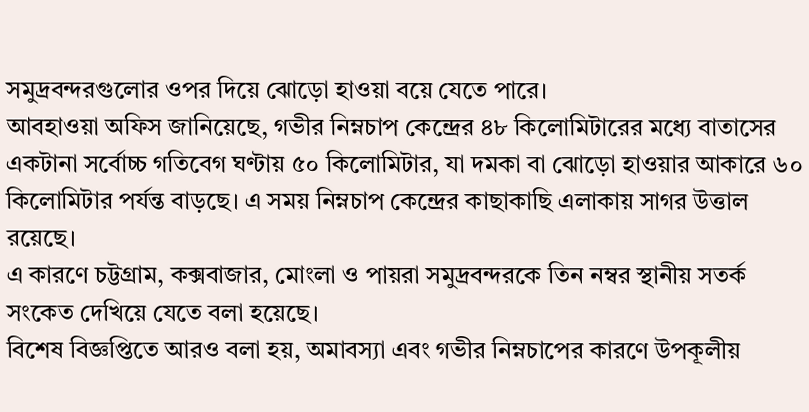সমুদ্রবন্দরগুলোর ওপর দিয়ে ঝোড়ো হাওয়া বয়ে যেতে পারে।
আবহাওয়া অফিস জানিয়েছে, গভীর নিম্নচাপ কেন্দ্রের ৪৮ কিলোমিটারের মধ্যে বাতাসের একটানা সর্বোচ্চ গতিবেগ ঘণ্টায় ৫০ কিলোমিটার, যা দমকা বা ঝোড়ো হাওয়ার আকারে ৬০ কিলোমিটার পর্যন্ত বাড়ছে। এ সময় নিম্নচাপ কেন্দ্রের কাছাকাছি এলাকায় সাগর উত্তাল রয়েছে।
এ কারণে চট্টগ্রাম, কক্সবাজার, মোংলা ও পায়রা সমুদ্রবন্দরকে তিন নম্বর স্থানীয় সতর্ক সংকেত দেখিয়ে যেতে বলা হয়েছে।
বিশেষ বিজ্ঞপ্তিতে আরও বলা হয়, অমাবস্যা এবং গভীর নিম্নচাপের কারণে উপকূলীয়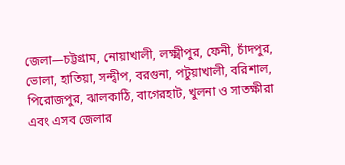জেলা—চট্টগ্রাম, নোয়াখালী, লক্ষ্মীপুর, ফেনী, চাঁদপুর, ভোলা, হাতিয়া, সন্দ্বীপ, বরগুনা, পটুয়াখালী, বরিশাল, পিরোজপুর, ঝালকাঠি, বাগেরহাট, খুলনা ও সাতক্ষীরা এবং এসব জেলার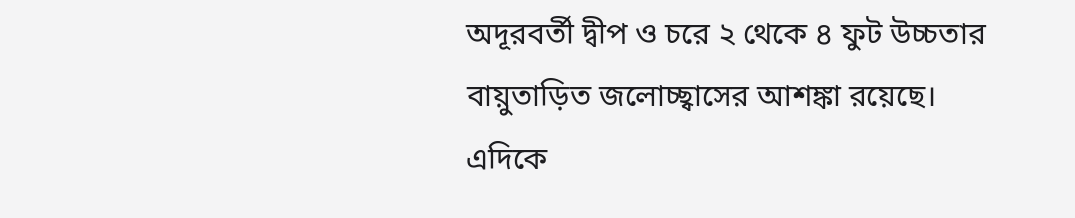অদূরবর্তী দ্বীপ ও চরে ২ থেকে ৪ ফুট উচ্চতার বায়ুতাড়িত জলোচ্ছ্বাসের আশঙ্কা রয়েছে।
এদিকে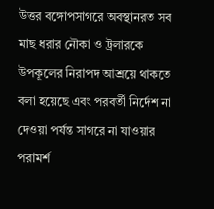উত্তর বঙ্গোপসাগরে অবস্থানরত সব মাছ ধরার নৌকা ও ট্রলারকে উপকূলের নিরাপদ আশ্রয়ে থাকতে বলা হয়েছে এবং পরবর্তী নির্দেশ না দেওয়া পর্যন্ত সাগরে না যাওয়ার পরামর্শ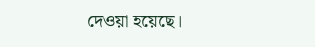দেওয়া হয়েছে।